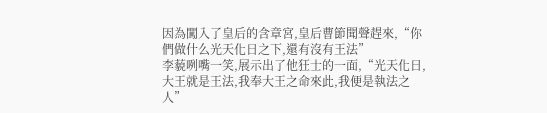因為闖入了皇后的含章宮,皇后曹節聞聲趕來,“你們做什么光天化日之下,還有沒有王法”
李藐咧嘴一笑,展示出了他狂士的一面,“光天化日,大王就是王法,我奉大王之命來此,我便是執法之人”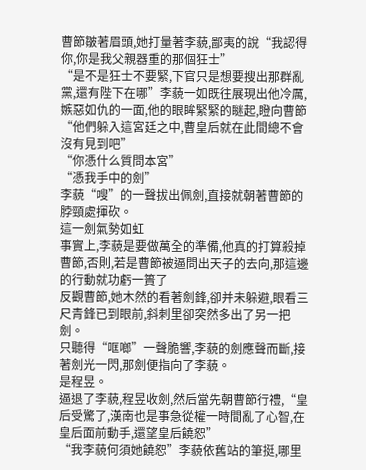曹節皺著眉頭,她打量著李藐,鄙夷的說“我認得你,你是我父親器重的那個狂士”
“是不是狂士不要緊,下官只是想要搜出那群亂黨,還有陛下在哪”李藐一如既往展現出他冷厲,嫉惡如仇的一面,他的眼眸緊緊的瞇起,瞪向曹節“他們躲入這宮廷之中,曹皇后就在此間總不會沒有見到吧”
“你憑什么質問本宮”
“憑我手中的劍”
李藐“嗖”的一聲拔出佩劍,直接就朝著曹節的脖頸處揮砍。
這一劍氣勢如虹
事實上,李藐是要做萬全的準備,他真的打算殺掉曹節,否則,若是曹節被逼問出天子的去向,那這邊的行動就功虧一簣了
反觀曹節,她木然的看著劍鋒,卻并未躲避,眼看三尺青鋒已到眼前,斜刺里卻突然多出了另一把劍。
只聽得“哐啷”一聲脆響,李藐的劍應聲而斷,接著劍光一閃,那劍便指向了李藐。
是程昱。
逼退了李藐,程昱收劍,然后當先朝曹節行禮,“皇后受驚了,漢南也是事急從權一時間亂了心智,在皇后面前動手,還望皇后饒恕”
“我李藐何須她饒恕”李藐依舊站的筆挺,哪里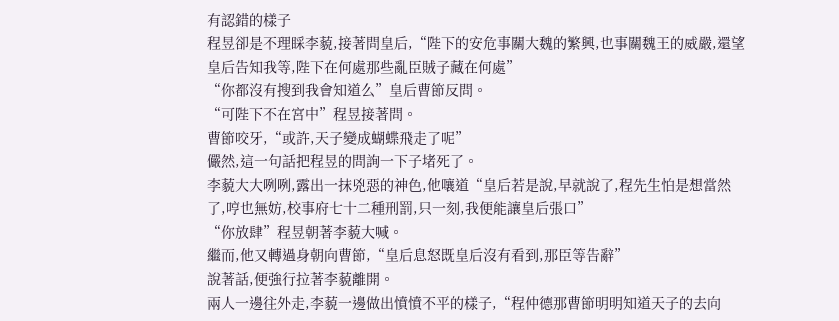有認錯的樣子
程昱卻是不理睬李藐,接著問皇后,“陛下的安危事關大魏的繁興,也事關魏王的威嚴,還望皇后告知我等,陛下在何處那些亂臣賊子藏在何處”
“你都沒有搜到我會知道么”皇后曹節反問。
“可陛下不在宮中”程昱接著問。
曹節咬牙,“或許,天子變成蝴蝶飛走了呢”
儼然,這一句話把程昱的問詢一下子堵死了。
李藐大大咧咧,露出一抹兇惡的神色,他嚷道“皇后若是說,早就說了,程先生怕是想當然了,哼也無妨,校事府七十二種刑罰,只一刻,我便能讓皇后張口”
“你放肆”程昱朝著李藐大喊。
繼而,他又轉過身朝向曹節,“皇后息怒既皇后沒有看到,那臣等告辭”
說著話,便強行拉著李藐離開。
兩人一邊往外走,李藐一邊做出憤憤不平的樣子,“程仲德那曹節明明知道天子的去向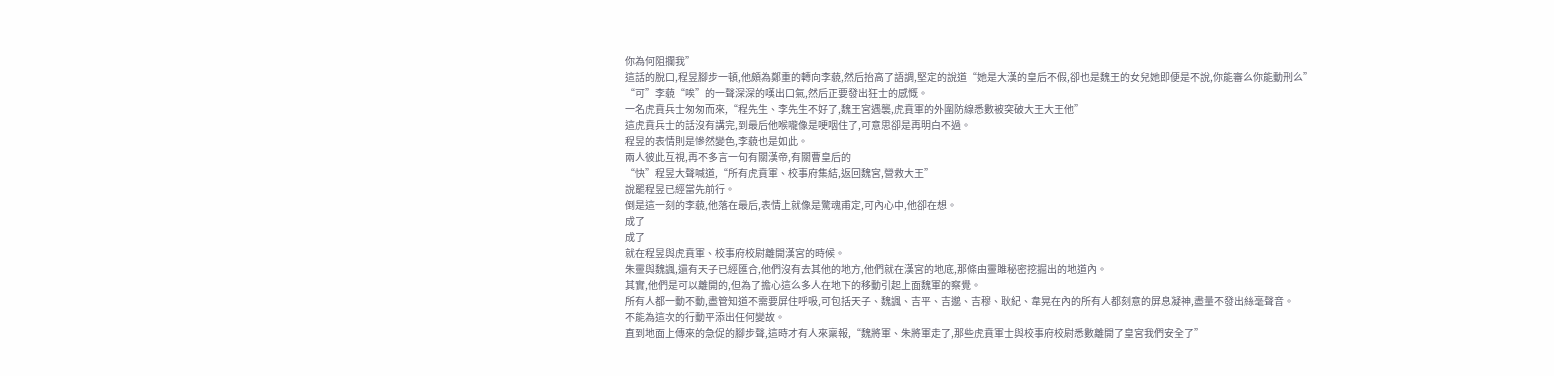你為何阻攔我”
這話的脫口,程昱腳步一頓,他頗為鄭重的轉向李藐,然后抬高了語調,堅定的說道“她是大漢的皇后不假,卻也是魏王的女兒她即便是不說,你能審么你能動刑么”
“可”李藐“唉”的一聲深深的嘆出口氣,然后正要發出狂士的感慨。
一名虎賁兵士匆匆而來,“程先生、李先生不好了,魏王宮遇襲,虎賁軍的外圍防線悉數被突破大王大王他”
這虎賁兵士的話沒有講完,到最后他喉嚨像是哽咽住了,可意思卻是再明白不過。
程昱的表情則是慘然變色,李藐也是如此。
兩人彼此互視,再不多言一句有關漢帝,有關曹皇后的
“快”程昱大聲喊道,“所有虎賁軍、校事府集結,返回魏宮,營救大王”
說罷程昱已經當先前行。
倒是這一刻的李藐,他落在最后,表情上就像是驚魂甫定,可內心中,他卻在想。
成了
成了
就在程昱與虎賁軍、校事府校尉離開漢宮的時候。
朱靈與魏諷,還有天子已經匯合,他們沒有去其他的地方,他們就在漢宮的地底,那條由靈雎秘密挖掘出的地道內。
其實,他們是可以離開的,但為了擔心這么多人在地下的移動引起上面魏軍的察覺。
所有人都一動不動,盡管知道不需要屏住呼吸,可包括天子、魏諷、吉平、吉邈、吉穆、耿紀、韋晃在內的所有人都刻意的屏息凝神,盡量不發出絲毫聲音。
不能為這次的行動平添出任何變故。
直到地面上傳來的急促的腳步聲,這時才有人來稟報,“魏將軍、朱將軍走了,那些虎賁軍士與校事府校尉悉數離開了皇宮我們安全了”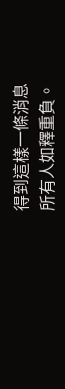得到這樣一條消息
所有人如釋重負。